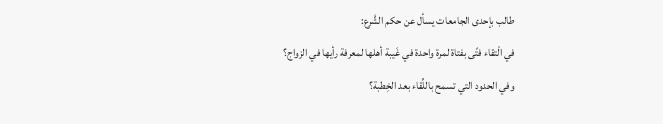طالب بإحدى الجامعات يسأل عن حكم الشَّرع:
في الْتقاء فتًى بفتاة لمرة واحدة في غَيبة أهلها لمعرفة رأيها في الزواج؟
وفي الحدود التي تسمح باللِّقاء بعد الخِطبة؟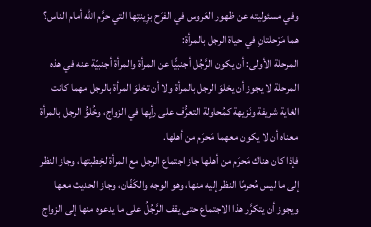وفي مسئوليته عن ظهور العَروس في الفرَح بزِينتِها التي حرَّم الله أمام الناس؟
هما مَرْحلتانِ في حياة الرجل بالمرأة:
المرحلة الأولى: أن يكون الرَّجُل أجنبيًّا عن المرأة والمرأة أجنبيّة عنه في هذه المرحلة لا يجوز أن يخلوَ الرجل بالمرأة ولا أن تخلوَ المرأة بالرجل مهما كانت الغاية شريفة ونَزيهة كمُحاولة التعرُّف على رأيِها في الزواج، وخُلوُّ الرجل بالمرأة معناه أن لا يكون معهما مَحرَم من أهلها.
فإذا كان هناك مَحرَم من أهلها جاز اجتماع الرجل مع المرأة لخِطبتها، وجاز النظر إلى ما ليس مُحرمًا النظر إليه منها، وهو الوجه والكَفّان، وجاز الحديث معها ويجوز أن يتكرَّر هذا الاجتماع حتى يقف الرَّجُلُ على ما يدعوه منها إلى الزواج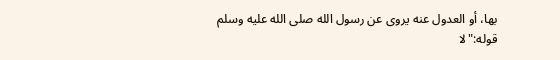بها، أو العدول عنه يروى عن رسول الله صلى الله عليه وسلم قوله:"لا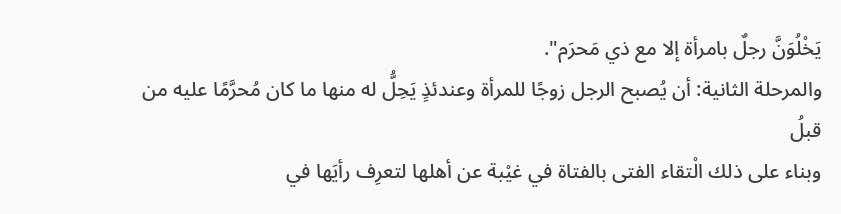يَخْلُوَنَّ رجلٌ بامرأة إلا مع ذي مَحرَم".
والمرحلة الثانية: أن يُصبح الرجل زوجًا للمرأة وعندئذٍ يَحِلُّ له منها ما كان مُحرَّمًا عليه من قبلُ
وبناء على ذلك الْتقاء الفتى بالفتاة في غيْبة عن أهلها لتعرِف رأيَها في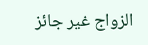الزواج غير جائز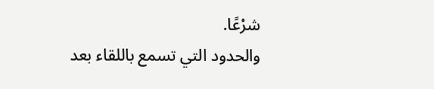شرْعًا.
والحدود التي تسمع باللقاء بعد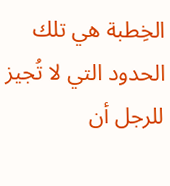الخِطبة هي تلك الحدود التي لا تُجيز للرجل أن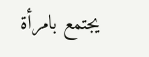يجتمع بامرأة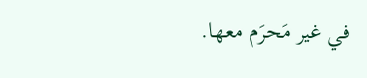في غير مَحرَم معها.